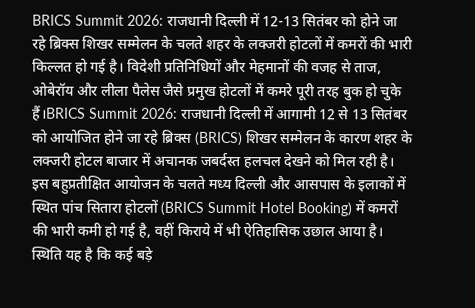BRICS Summit 2026: राजधानी दिल्ली में 12-13 सितंबर को होने जा रहे ब्रिक्स शिखर सम्मेलन के चलते शहर के लक्जरी होटलों में कमरों की भारी किल्लत हो गई है। विदेशी प्रतिनिधियों और मेहमानों की वजह से ताज, ओबेरॉय और लीला पैलेस जैसे प्रमुख होटलों में कमरे पूरी तरह बुक हो चुके हैं।BRICS Summit 2026: राजधानी दिल्ली में आगामी 12 से 13 सितंबर को आयोजित होने जा रहे ब्रिक्स (BRICS) शिखर सम्मेलन के कारण शहर के लक्जरी होटल बाजार में अचानक जबर्दस्त हलचल देखने को मिल रही है। इस बहुप्रतीक्षित आयोजन के चलते मध्य दिल्ली और आसपास के इलाकों में स्थित पांच सितारा होटलों (BRICS Summit Hotel Booking) में कमरों की भारी कमी हो गई है, वहीं किराये में भी ऐतिहासिक उछाल आया है। स्थिति यह है कि कई बड़े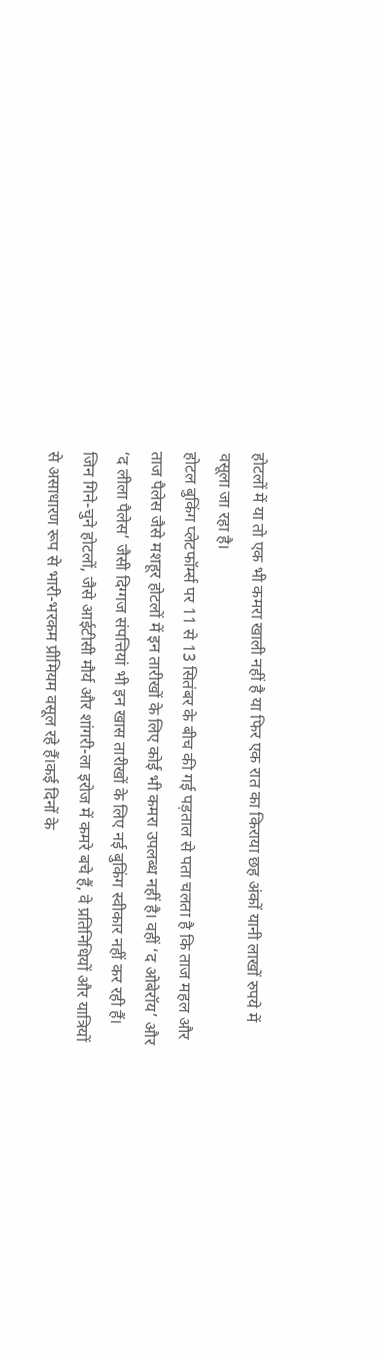होटलों में या तो एक भी कमरा खाली नहीं है या फिर एक रात का किराया छह अंकों यानी लाखों रुपये में वसूला जा रहा है।
होटल बुकिंग प्लेटफॉर्म्स पर 11 से 13 सितंबर के बीच की गई पड़ताल से पता चलता है कि ताज महल और ताज पैलेस जैसे मशहूर होटलों में इन तारीखों के लिए कोई भी कमरा उपलब्ध नहीं है। वहीं ‘द ओबेरॉय’ और ‘द लीला पैलेस’ जैसी दिग्गज संपत्तियां भी इन खास तारीखों के लिए नई बुकिंग स्वीकार नहीं कर रही हैं। जिन गिने-चुने होटलों, जैसे आईटीसी मौर्य और शांगरी-ला इरोज में कमरे बचे हैं, वे प्रतिनिधियों और यात्रियों से असाधारण रूप से भारी-भरकम प्रीमियम वसूल रहे हैं।कई दिनों के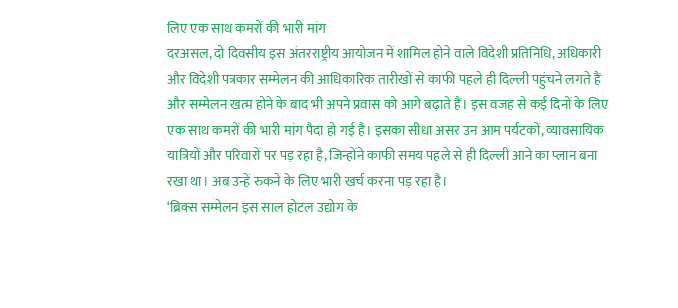लिए एक साथ कमरों की भारी मांग
दरअसल, दो दिवसीय इस अंतरराष्ट्रीय आयोजन में शामिल होने वाले विदेशी प्रतिनिधि, अधिकारी और विदेशी पत्रकार सम्मेलन की आधिकारिक तारीखों से काफी पहले ही दिल्ली पहुंचने लगते हैं और सम्मेलन खत्म होने के बाद भी अपने प्रवास को आगे बढ़ाते हैं। इस वजह से कई दिनों के लिए एक साथ कमरों की भारी मांग पैदा हो गई है। इसका सीधा असर उन आम पर्यटकों, व्यावसायिक यात्रियों और परिवारों पर पड़ रहा है, जिन्होंने काफी समय पहले से ही दिल्ली आने का प्लान बना रखा था। अब उन्हें रुकने के लिए भारी खर्च करना पड़ रहा है।
‘ब्रिक्स सम्मेलन इस साल होटल उद्योग के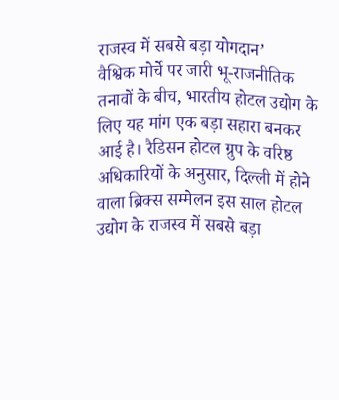राजस्व में सबसे बड़ा योगदान’
वैश्विक मोर्चे पर जारी भू-राजनीतिक तनावों के बीच, भारतीय होटल उद्योग के लिए यह मांग एक बड़ा सहारा बनकर आई है। रैडिसन होटल ग्रुप के वरिष्ठ अधिकारियों के अनुसार, दिल्ली में होने वाला ब्रिक्स सम्मेलन इस साल होटल उद्योग के राजस्व में सबसे बड़ा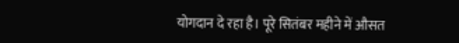योगदान दे रहा है। पूरे सितंबर महीने में औसत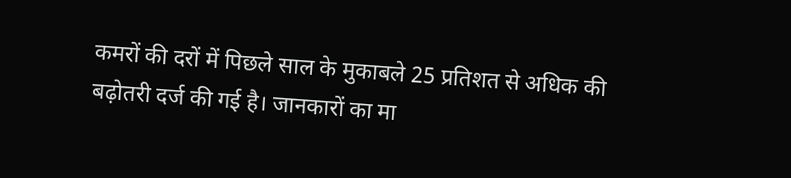कमरों की दरों में पिछले साल के मुकाबले 25 प्रतिशत से अधिक की बढ़ोतरी दर्ज की गई है। जानकारों का मा